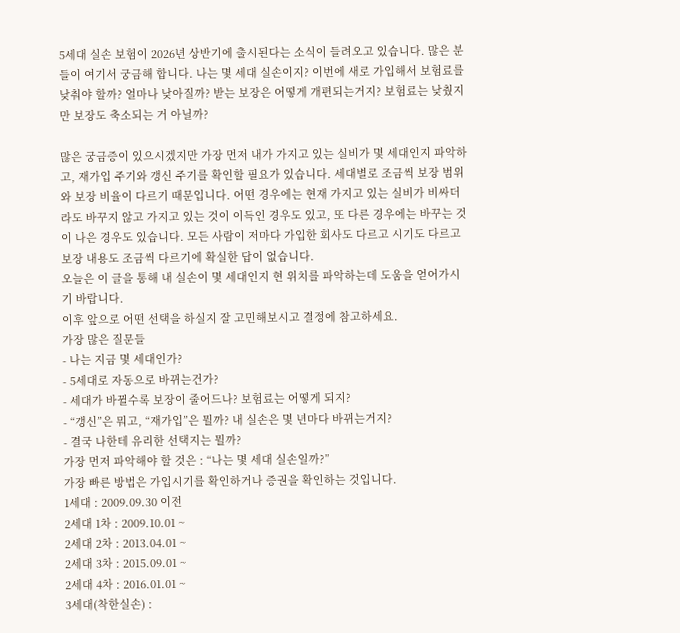5세대 실손 보험이 2026년 상반기에 출시된다는 소식이 들려오고 있습니다. 많은 분들이 여기서 궁금해 합니다. 나는 몇 세대 실손이지? 이번에 새로 가입해서 보험료를 낮춰야 할까? 얼마나 낮아질까? 받는 보장은 어떻게 개편되는거지? 보험료는 낮췄지만 보장도 축소되는 거 아닐까?

많은 궁금증이 있으시겠지만 가장 먼저 내가 가지고 있는 실비가 몇 세대인지 파악하고, 재가입 주기와 갱신 주기를 확인할 필요가 있습니다. 세대별로 조금씩 보장 범위와 보장 비율이 다르기 때문입니다. 어떤 경우에는 현재 가지고 있는 실비가 비싸더라도 바꾸지 않고 가지고 있는 것이 이득인 경우도 있고, 또 다른 경우에는 바꾸는 것이 나은 경우도 있습니다. 모든 사람이 저마다 가입한 회사도 다르고 시기도 다르고 보장 내용도 조금씩 다르기에 확실한 답이 없습니다.
오늘은 이 글을 통해 내 실손이 몇 세대인지 현 위치를 파악하는데 도움을 얻어가시기 바랍니다.
이후 앞으로 어떤 선택을 하실지 잘 고민해보시고 결정에 참고하세요.
가장 많은 질문들
- 나는 지금 몇 세대인가?
- 5세대로 자동으로 바뀌는건가?
- 세대가 바뀔수록 보장이 줄어드나? 보험료는 어떻게 되지?
- “갱신”은 뭐고, “재가입”은 뭘까? 내 실손은 몇 년마다 바뀌는거지?
- 결국 나한테 유리한 선택지는 뭘까?
가장 먼저 파악해야 할 것은 : “나는 몇 세대 실손일까?”
가장 빠른 방법은 가입시기를 확인하거나 증권을 확인하는 것입니다.
1세대 : 2009.09.30 이전
2세대 1차 : 2009.10.01 ~
2세대 2차 : 2013.04.01 ~
2세대 3차 : 2015.09.01 ~
2세대 4차 : 2016.01.01 ~
3세대(착한실손) :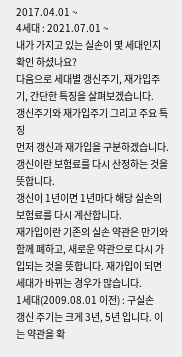2017.04.01 ~
4세대 : 2021.07.01 ~
내가 가지고 있는 실손이 몇 세대인지 확인 하셨나요?
다음으로 세대별 갱신주기, 재가입주기, 간단한 특징을 살펴보겠습니다.
갱신주기와 재가입주기 그리고 주요 특징
먼저 갱신과 재가입을 구분하겠습니다.
갱신이란 보험료를 다시 산정하는 것을 뜻합니다.
갱신이 1년이면 1년마다 해당 실손의 보험료를 다시 계산합니다.
재가입이란 기존의 실손 약관은 만기와 함께 폐하고, 새로운 약관으로 다시 가입되는 것을 뜻합니다. 재가입이 되면 세대가 바뀌는 경우가 많습니다.
1세대(2009.08.01 이전) : 구실손
갱신 주기는 크게 3년, 5년 입니다. 이는 약관을 확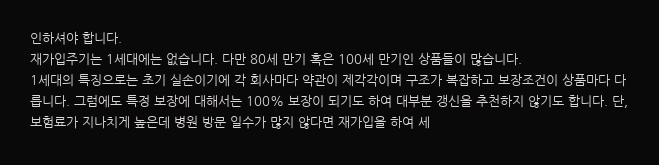인하셔야 합니다.
재가입주기는 1세대에는 없습니다. 다만 80세 만기 혹은 100세 만기인 상품들이 많습니다.
1세대의 특징으로는 초기 실손이기에 각 회사마다 약관이 제각각이며 구조가 복잡하고 보장조건이 상품마다 다릅니다. 그럼에도 특정 보장에 대해서는 100% 보장이 되기도 하여 대부분 갱신을 추천하지 않기도 합니다. 단, 보험료가 지나치게 높은데 병원 방문 일수가 많지 않다면 재가입을 하여 세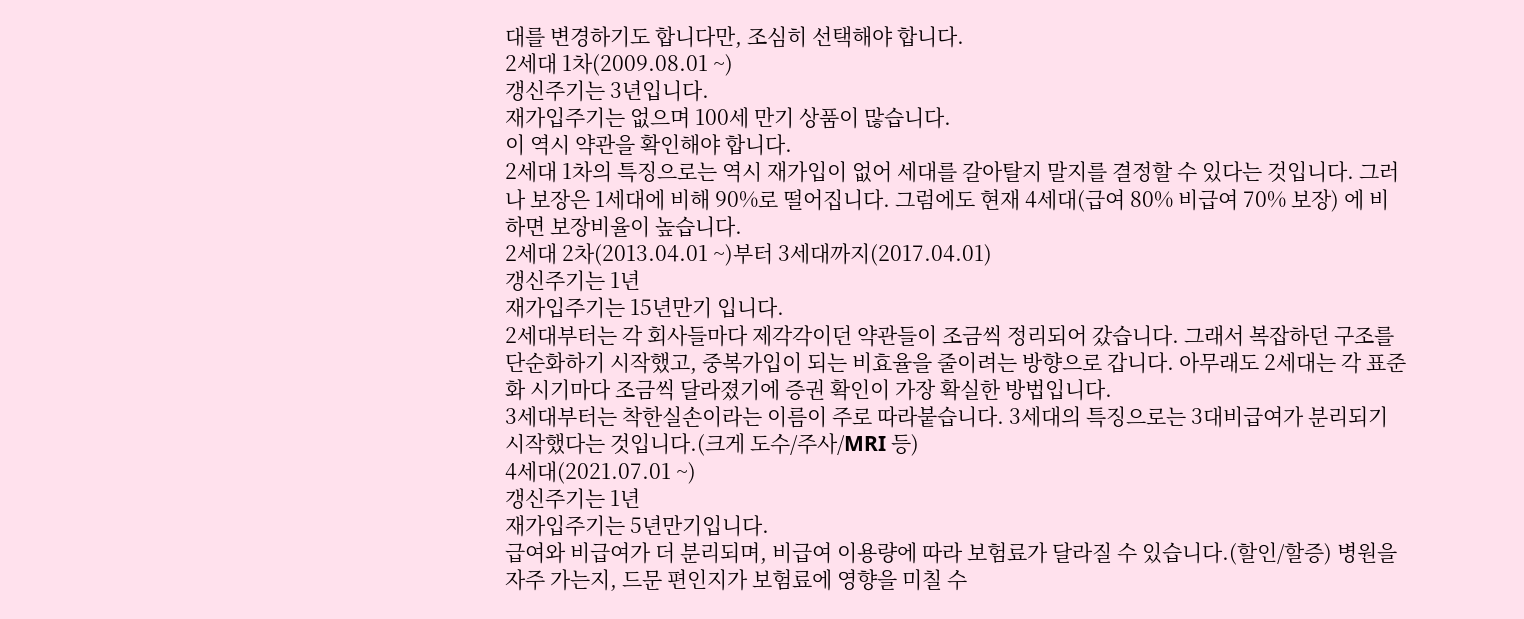대를 변경하기도 합니다만, 조심히 선택해야 합니다.
2세대 1차(2009.08.01 ~)
갱신주기는 3년입니다.
재가입주기는 없으며 100세 만기 상품이 많습니다.
이 역시 약관을 확인해야 합니다.
2세대 1차의 특징으로는 역시 재가입이 없어 세대를 갈아탈지 말지를 결정할 수 있다는 것입니다. 그러나 보장은 1세대에 비해 90%로 떨어집니다. 그럼에도 현재 4세대(급여 80% 비급여 70% 보장) 에 비하면 보장비율이 높습니다.
2세대 2차(2013.04.01 ~)부터 3세대까지(2017.04.01)
갱신주기는 1년
재가입주기는 15년만기 입니다.
2세대부터는 각 회사들마다 제각각이던 약관들이 조금씩 정리되어 갔습니다. 그래서 복잡하던 구조를 단순화하기 시작했고, 중복가입이 되는 비효율을 줄이려는 방향으로 갑니다. 아무래도 2세대는 각 표준화 시기마다 조금씩 달라졌기에 증권 확인이 가장 확실한 방법입니다.
3세대부터는 착한실손이라는 이름이 주로 따라붙습니다. 3세대의 특징으로는 3대비급여가 분리되기 시작했다는 것입니다.(크게 도수/주사/MRI 등)
4세대(2021.07.01 ~)
갱신주기는 1년
재가입주기는 5년만기입니다.
급여와 비급여가 더 분리되며, 비급여 이용량에 따라 보험료가 달라질 수 있습니다.(할인/할증) 병원을 자주 가는지, 드문 편인지가 보험료에 영향을 미칠 수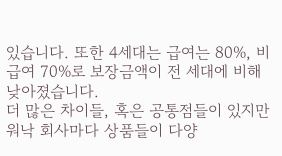있습니다. 또한 4세대는 급여는 80%, 비급여 70%로 보장금액이 전 세대에 비해 낮아졌습니다.
더 많은 차이들, 혹은 공통점들이 있지만 워낙 회사마다 상품들이 다양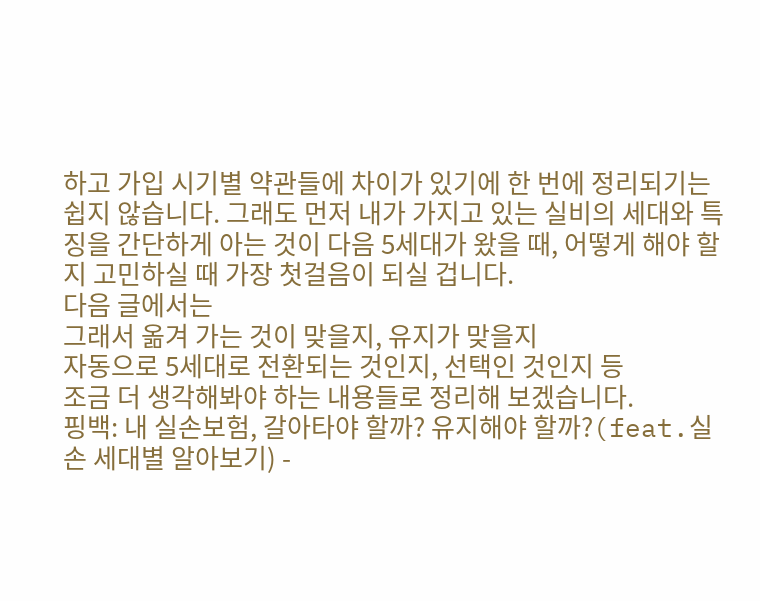하고 가입 시기별 약관들에 차이가 있기에 한 번에 정리되기는 쉽지 않습니다. 그래도 먼저 내가 가지고 있는 실비의 세대와 특징을 간단하게 아는 것이 다음 5세대가 왔을 때, 어떻게 해야 할지 고민하실 때 가장 첫걸음이 되실 겁니다.
다음 글에서는
그래서 옮겨 가는 것이 맞을지, 유지가 맞을지
자동으로 5세대로 전환되는 것인지, 선택인 것인지 등
조금 더 생각해봐야 하는 내용들로 정리해 보겠습니다.
핑백: 내 실손보험, 갈아타야 할까? 유지해야 할까?(feat.실손 세대별 알아보기) -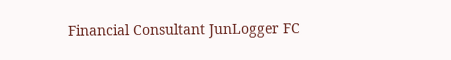Financial Consultant JunLogger FC